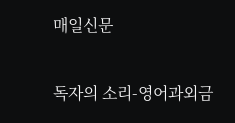매일신문

독자의 소리-영어과외금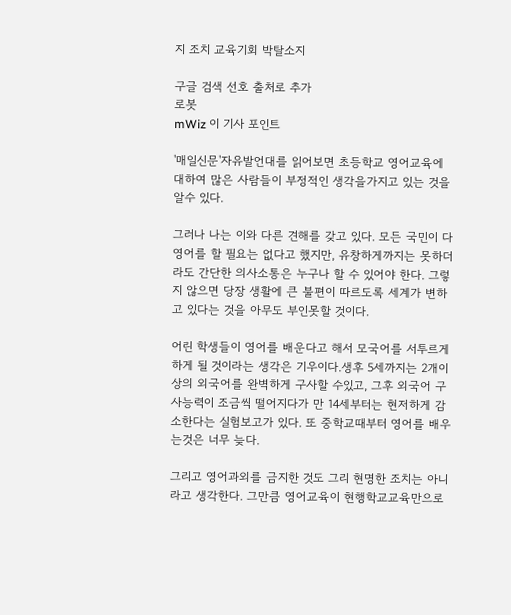지 조치 교육기회 박탈소지

구글 검색 선호 출처로 추가
로봇
mWiz 이 기사 포인트

'매일신문'자유발언대를 읽어보면 초등학교 영어교육에 대하여 많은 사람들이 부정적인 생각을가지고 있는 것을 알수 있다.

그러나 나는 이와 다른 견해를 갖고 있다. 모든 국민이 다 영어를 할 필요는 없다고 했지만, 유창하게까지는 못하더라도 간단한 의사소통은 누구나 할 수 있어야 한다. 그렇지 않으면 당장 생활에 큰 불편이 따르도록 세계가 변하고 있다는 것을 아무도 부인못할 것이다.

어린 학생들이 영어를 배운다고 해서 모국어를 서투르게 하게 될 것이라는 생각은 기우이다.생후 5세까지는 2개이상의 외국어를 완벽하게 구사할 수있고, 그후 외국어 구사능력이 조금씩 떨어지다가 만 14세부터는 현저하게 감소한다는 실험보고가 있다. 또 중학교때부터 영어를 배우는것은 너무 늦다.

그리고 영어과외를 금지한 것도 그리 현명한 조치는 아니라고 생각한다. 그만큼 영어교육이 현행학교교육만으로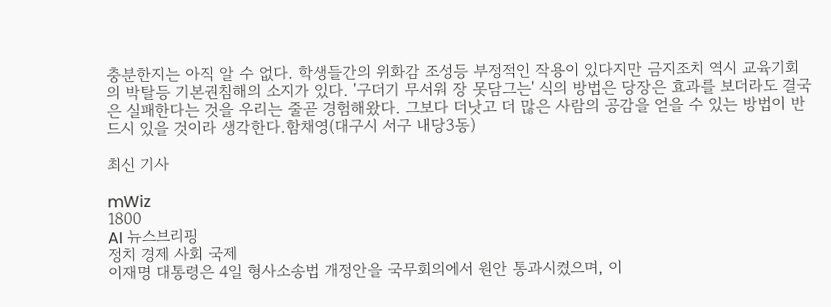충분한지는 아직 알 수 없다. 학생들간의 위화감 조성등 부정적인 작용이 있다지만 금지조치 역시 교육기회의 박탈등 기본권침해의 소지가 있다. '구더기 무서워 장 못담그는' 식의 방법은 당장은 효과를 보더라도 결국은 실패한다는 것을 우리는 줄곧 경험해왔다. 그보다 더낫고 더 많은 사람의 공감을 얻을 수 있는 방법이 반드시 있을 것이라 생각한다.함채영(대구시 서구 내당3동)

최신 기사

mWiz
1800
AI 뉴스브리핑
정치 경제 사회 국제
이재명 대통령은 4일 형사소송법 개정안을 국무회의에서 원안 통과시켰으며, 이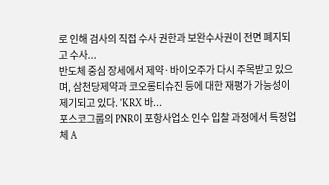로 인해 검사의 직접 수사 권한과 보완수사권이 전면 폐지되고 수사...
반도체 중심 장세에서 제약·바이오주가 다시 주목받고 있으며, 삼천당제약과 코오롱티슈진 등에 대한 재평가 가능성이 제기되고 있다. 'KRX 바...
포스코그룹의 PNR이 포항사업소 인수 입찰 과정에서 특정업체 A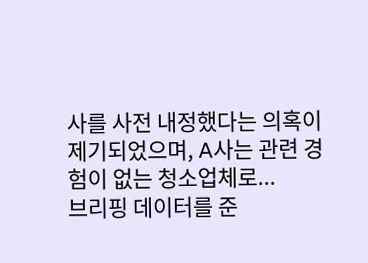사를 사전 내정했다는 의혹이 제기되었으며, A사는 관련 경험이 없는 청소업체로...
브리핑 데이터를 준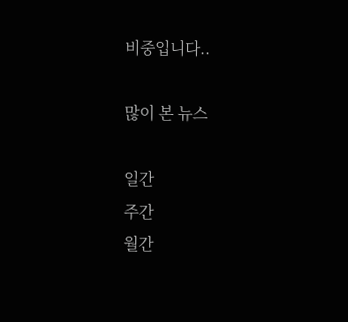비중입니다..

많이 본 뉴스

일간
주간
월간